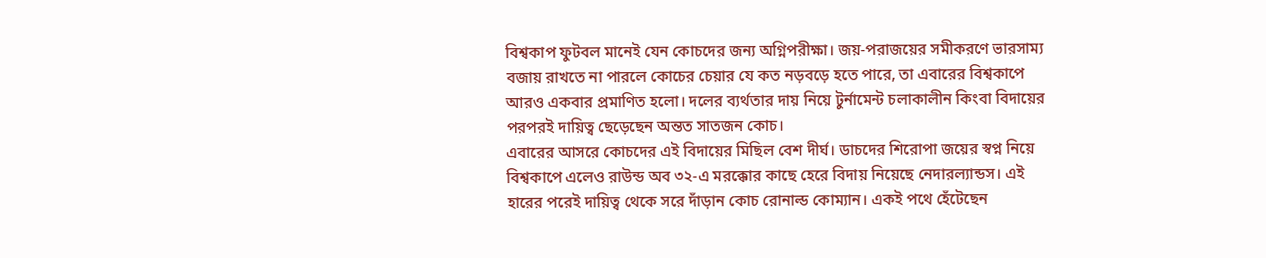বিশ্বকাপ ফুটবল মানেই যেন কোচদের জন্য অগ্নিপরীক্ষা। জয়-পরাজয়ের সমীকরণে ভারসাম্য বজায় রাখতে না পারলে কোচের চেয়ার যে কত নড়বড়ে হতে পারে, তা এবারের বিশ্বকাপে আরও একবার প্রমাণিত হলো। দলের ব্যর্থতার দায় নিয়ে টুর্নামেন্ট চলাকালীন কিংবা বিদায়ের পরপরই দায়িত্ব ছেড়েছেন অন্তত সাতজন কোচ।
এবারের আসরে কোচদের এই বিদায়ের মিছিল বেশ দীর্ঘ। ডাচদের শিরোপা জয়ের স্বপ্ন নিয়ে বিশ্বকাপে এলেও রাউন্ড অব ৩২-এ মরক্কোর কাছে হেরে বিদায় নিয়েছে নেদারল্যান্ডস। এই হারের পরেই দায়িত্ব থেকে সরে দাঁড়ান কোচ রোনাল্ড কোম্যান। একই পথে হেঁটেছেন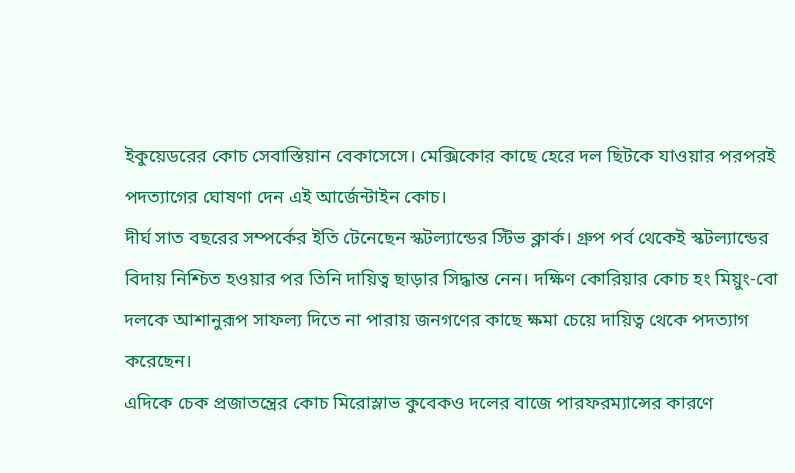ইকুয়েডরের কোচ সেবাস্তিয়ান বেকাসেসে। মেক্সিকোর কাছে হেরে দল ছিটকে যাওয়ার পরপরই পদত্যাগের ঘোষণা দেন এই আর্জেন্টাইন কোচ।
দীর্ঘ সাত বছরের সম্পর্কের ইতি টেনেছেন স্কটল্যান্ডের স্টিভ ক্লার্ক। গ্রুপ পর্ব থেকেই স্কটল্যান্ডের বিদায় নিশ্চিত হওয়ার পর তিনি দায়িত্ব ছাড়ার সিদ্ধান্ত নেন। দক্ষিণ কোরিয়ার কোচ হং মিয়ুং-বো দলকে আশানুরূপ সাফল্য দিতে না পারায় জনগণের কাছে ক্ষমা চেয়ে দায়িত্ব থেকে পদত্যাগ করেছেন।
এদিকে চেক প্রজাতন্ত্রের কোচ মিরোস্লাভ কুবেকও দলের বাজে পারফরম্যান্সের কারণে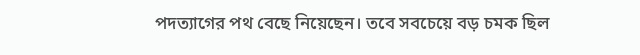পদত্যাগের পথ বেছে নিয়েছেন। তবে সবচেয়ে বড় চমক ছিল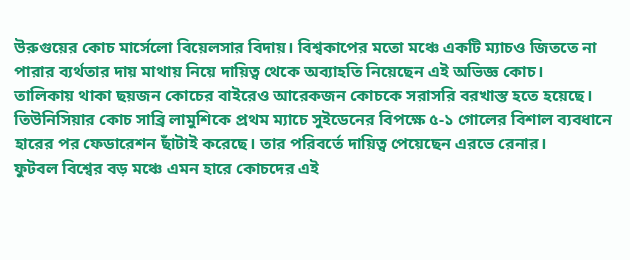উরুগুয়ের কোচ মার্সেলো বিয়েলসার বিদায়। বিশ্বকাপের মতো মঞ্চে একটি ম্যাচও জিততে না পারার ব্যর্থতার দায় মাথায় নিয়ে দায়িত্ব থেকে অব্যাহতি নিয়েছেন এই অভিজ্ঞ কোচ।
তালিকায় থাকা ছয়জন কোচের বাইরেও আরেকজন কোচকে সরাসরি বরখাস্ত হতে হয়েছে। তিউনিসিয়ার কোচ সাব্রি লামুশিকে প্রথম ম্যাচে সুইডেনের বিপক্ষে ৫-১ গোলের বিশাল ব্যবধানে হারের পর ফেডারেশন ছাঁটাই করেছে। তার পরিবর্তে দায়িত্ব পেয়েছেন এরভে রেনার।
ফুটবল বিশ্বের বড় মঞ্চে এমন হারে কোচদের এই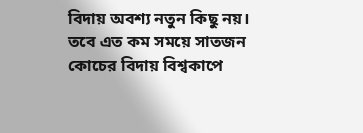বিদায় অবশ্য নতুন কিছু নয়। তবে এত কম সময়ে সাতজন কোচের বিদায় বিশ্বকাপে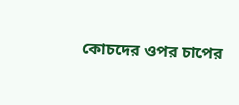কোচদের ওপর চাপের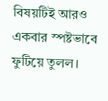বিষয়টিই আরও একবার স্পষ্টভাবে ফুটিয়ে তুলল।